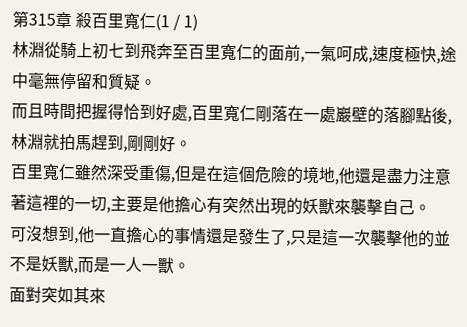第315章 殺百里寬仁(1 / 1)
林淵從騎上初七到飛奔至百里寬仁的面前,一氣呵成,速度極快,途中毫無停留和質疑。
而且時間把握得恰到好處,百里寬仁剛落在一處巖壁的落腳點後,林淵就拍馬趕到,剛剛好。
百里寬仁雖然深受重傷,但是在這個危險的境地,他還是盡力注意著這裡的一切,主要是他擔心有突然出現的妖獸來襲擊自己。
可沒想到,他一直擔心的事情還是發生了,只是這一次襲擊他的並不是妖獸,而是一人一獸。
面對突如其來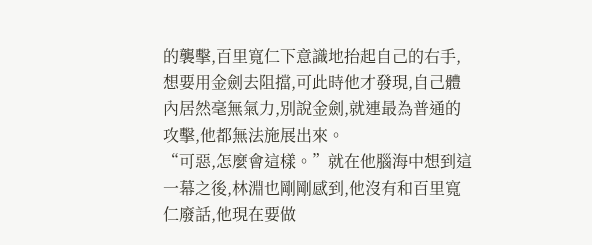的襲擊,百里寬仁下意識地抬起自己的右手,想要用金劍去阻擋,可此時他才發現,自己體內居然毫無氣力,別說金劍,就連最為普通的攻擊,他都無法施展出來。
“可惡,怎麼會這樣。”就在他腦海中想到這一幕之後,林淵也剛剛感到,他沒有和百里寬仁廢話,他現在要做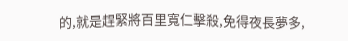的,就是趕緊將百里寬仁擊殺,免得夜長夢多,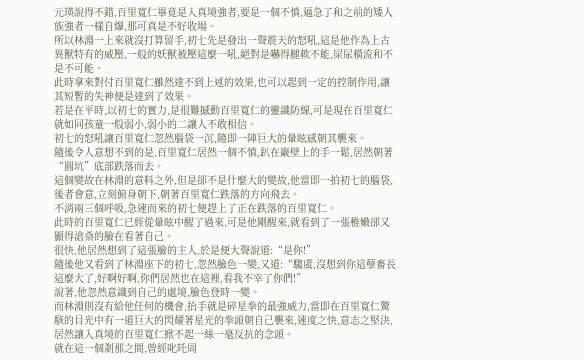元瑛說得不錯,百里寬仁畢竟是入真境強者,要是一個不慎,逼急了和之前的矮人族強者一樣自爆,那可真是不好收場。
所以林淵一上來就沒打算留手,初七先是發出一聲震天的怒吼,這是他作為上古異獸特有的威壓,一般的妖獸被壓這麼一吼,絕對是嚇得腿軟不能,屎尿橫流和不是不可能。
此時拿來對付百里寬仁雖然達不到上述的效果,也可以起到一定的控制作用,讓其短暫的失神便是達到了效果。
若是在平時,以初七的實力,是很難撼動百里寬仁的靈識防線,可是現在百里寬仁就如同孩童一般弱小,弱小的二讓人不敢相信。
初七的怒吼讓百里寬仁忽然腦袋一沉,隨即一陣巨大的暈眩感朝其襲來。
隨後令人意想不到的是,百里寬仁居然一個不慎,趴在巖壁上的手一鬆,居然朝著“圓坑”底部跌落而去。
這個變故在林淵的意料之外,但是卻不是什麼大的變故,他當即一拍初七的腦袋,後者會意,立刻俯身朝下,朝著百里寬仁跌落的方向飛去。
不消兩三個呼吸,急速而來的初七便趕上了正在跌落的百里寬仁。
此時的百里寬仁已經從暈眩中醒了過來,可是他剛醒來,就看到了一張稚嫩卻又顯得滄桑的臉在看著自己。
很快,他居然想到了這張臉的主人,於是便大聲說道:“是你!”
隨後他又看到了林淵座下的初七,忽然臉色一變,又道:“騶虞,沒想到你這孽畜長這麼大了,好啊好啊,你們居然也在這裡,看我不宰了你們!”
說著,他忽然意識到自己的處境,臉色登時一變。
而林淵則沒有給他任何的機會,抬手就是碎星拳的最強威力,當即在百里寬仁驚駭的目光中有一道巨大的閃耀著星光的拳頭朝自己襲來,速度之快,意志之堅決,居然讓入真境的百里寬仁掀不起一絲一毫反抗的念頭。
就在這一個剎那之間,曾經叱吒周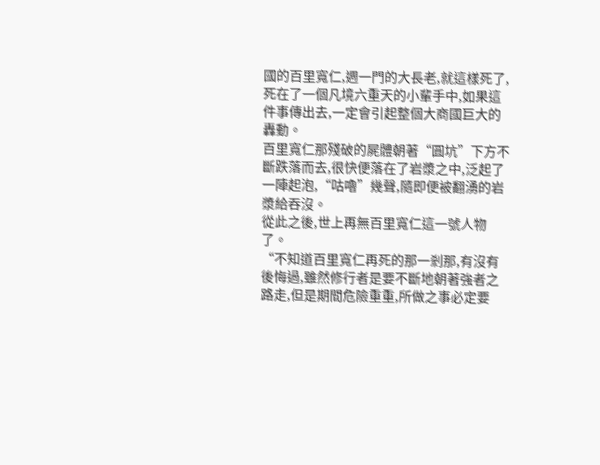國的百里寬仁,週一門的大長老,就這樣死了,死在了一個凡境六重天的小輩手中,如果這件事傳出去,一定會引起整個大商國巨大的轟動。
百里寬仁那殘破的屍體朝著“圓坑”下方不斷跌落而去,很快便落在了岩漿之中,泛起了一陣起泡,“咕嚕”幾聲,隨即便被翻湧的岩漿給吞沒。
從此之後,世上再無百里寬仁這一號人物了。
“不知道百里寬仁再死的那一剎那,有沒有後悔過,雖然修行者是要不斷地朝著強者之路走,但是期間危險重重,所做之事必定要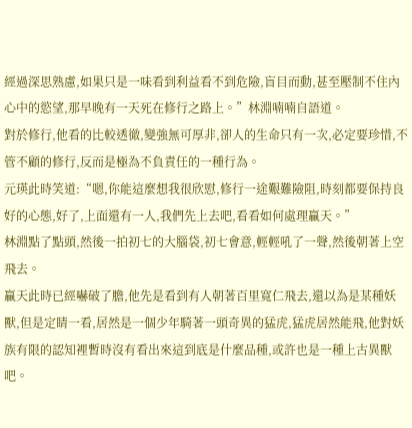經過深思熟慮,如果只是一味看到利益看不到危險,盲目而動,甚至壓制不住內心中的慾望,那早晚有一天死在修行之路上。”林淵喃喃自語道。
對於修行,他看的比較透徹,變強無可厚非,卻人的生命只有一次,必定要珍惜,不管不顧的修行,反而是極為不負責任的一種行為。
元瑛此時笑道:“嗯,你能這麼想我很欣慰,修行一途艱難險阻,時刻都要保持良好的心態,好了,上面還有一人,我們先上去吧,看看如何處理贏天。”
林淵點了點頭,然後一拍初七的大腦袋,初七會意,輕輕吼了一聲,然後朝著上空飛去。
贏天此時已經嚇破了膽,他先是看到有人朝著百里寬仁飛去,還以為是某種妖獸,但是定睛一看,居然是一個少年騎著一頭奇異的猛虎,猛虎居然能飛,他對妖族有限的認知裡暫時沒有看出來這到底是什麼品種,或許也是一種上古異獸吧。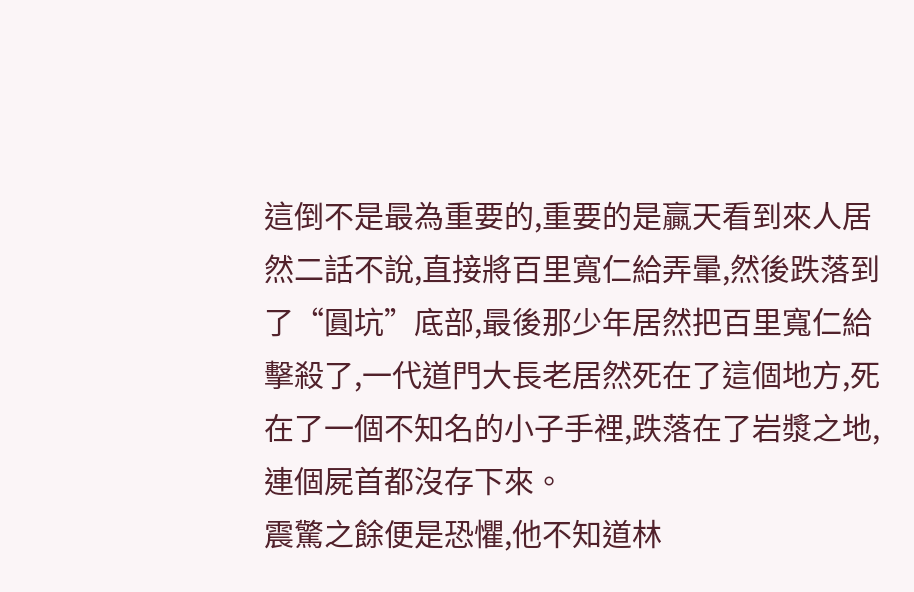這倒不是最為重要的,重要的是贏天看到來人居然二話不說,直接將百里寬仁給弄暈,然後跌落到了“圓坑”底部,最後那少年居然把百里寬仁給擊殺了,一代道門大長老居然死在了這個地方,死在了一個不知名的小子手裡,跌落在了岩漿之地,連個屍首都沒存下來。
震驚之餘便是恐懼,他不知道林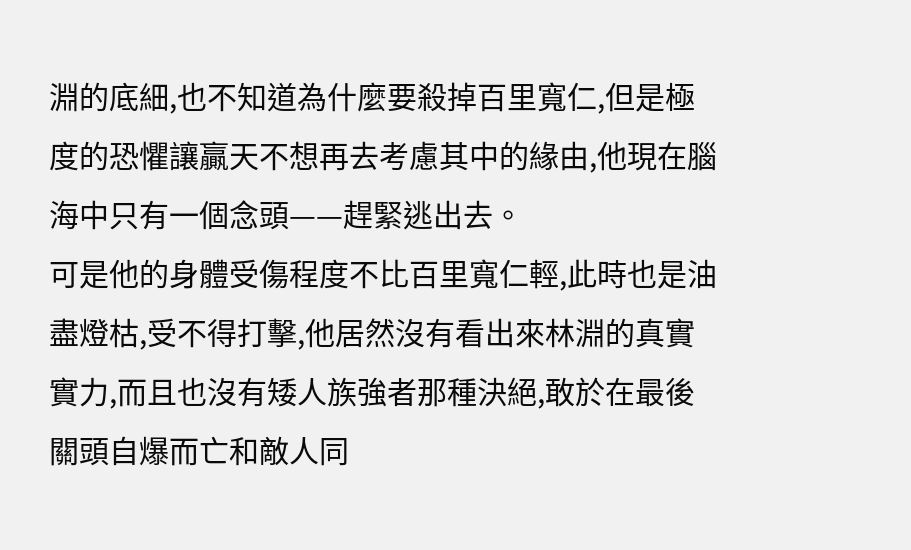淵的底細,也不知道為什麼要殺掉百里寬仁,但是極度的恐懼讓贏天不想再去考慮其中的緣由,他現在腦海中只有一個念頭——趕緊逃出去。
可是他的身體受傷程度不比百里寬仁輕,此時也是油盡燈枯,受不得打擊,他居然沒有看出來林淵的真實實力,而且也沒有矮人族強者那種決絕,敢於在最後關頭自爆而亡和敵人同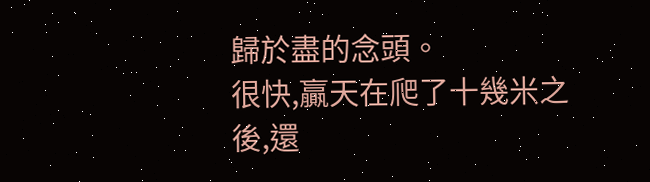歸於盡的念頭。
很快,贏天在爬了十幾米之後,還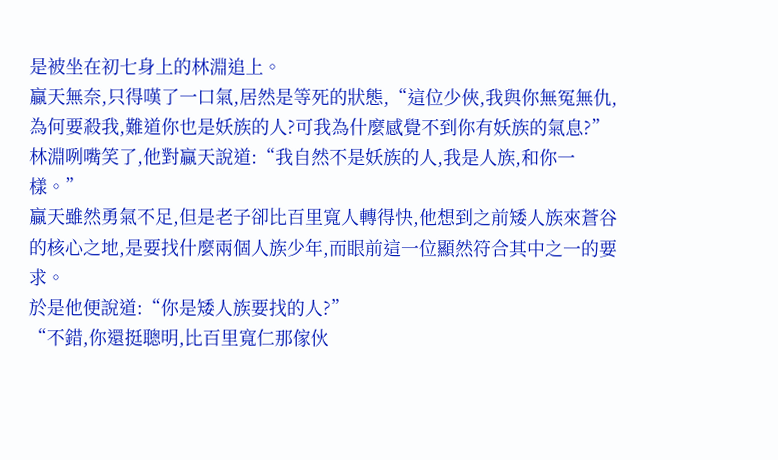是被坐在初七身上的林淵追上。
贏天無奈,只得嘆了一口氣,居然是等死的狀態,“這位少俠,我與你無冤無仇,為何要殺我,難道你也是妖族的人?可我為什麼感覺不到你有妖族的氣息?”
林淵咧嘴笑了,他對贏天說道:“我自然不是妖族的人,我是人族,和你一樣。”
贏天雖然勇氣不足,但是老子卻比百里寬人轉得快,他想到之前矮人族來蒼谷的核心之地,是要找什麼兩個人族少年,而眼前這一位顯然符合其中之一的要求。
於是他便說道:“你是矮人族要找的人?”
“不錯,你還挺聰明,比百里寬仁那傢伙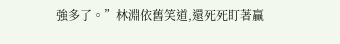強多了。”林淵依舊笑道,還死死盯著贏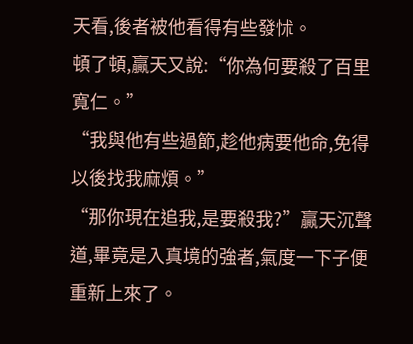天看,後者被他看得有些發怵。
頓了頓,贏天又說:“你為何要殺了百里寬仁。”
“我與他有些過節,趁他病要他命,免得以後找我麻煩。”
“那你現在追我,是要殺我?”贏天沉聲道,畢竟是入真境的強者,氣度一下子便重新上來了。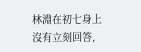林淵在初七身上沒有立刻回答,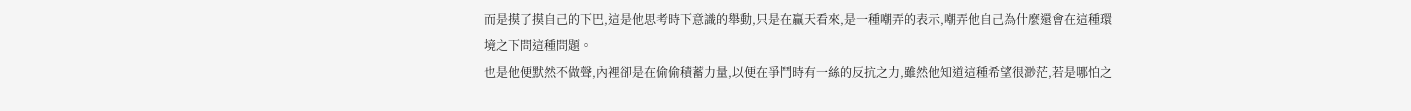而是摸了摸自己的下巴,這是他思考時下意識的舉動,只是在贏天看來,是一種嘲弄的表示,嘲弄他自己為什麼還會在這種環境之下問這種問題。
也是他便默然不做聲,內裡卻是在偷偷積蓄力量,以便在爭鬥時有一絲的反抗之力,雖然他知道這種希望很渺茫,若是哪怕之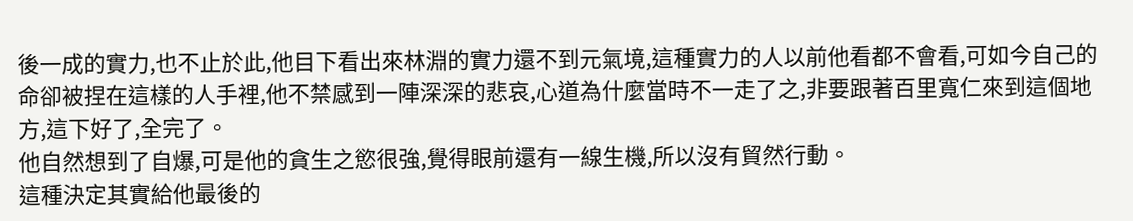後一成的實力,也不止於此,他目下看出來林淵的實力還不到元氣境,這種實力的人以前他看都不會看,可如今自己的命卻被捏在這樣的人手裡,他不禁感到一陣深深的悲哀,心道為什麼當時不一走了之,非要跟著百里寬仁來到這個地方,這下好了,全完了。
他自然想到了自爆,可是他的貪生之慾很強,覺得眼前還有一線生機,所以沒有貿然行動。
這種決定其實給他最後的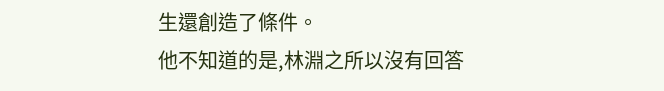生還創造了條件。
他不知道的是,林淵之所以沒有回答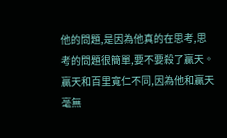他的問題,是因為他真的在思考,思考的問題很簡單,要不要殺了贏天。
贏天和百里寬仁不同,因為他和贏天毫無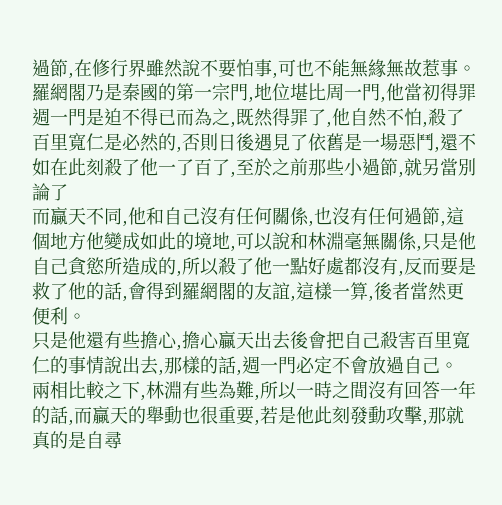過節,在修行界雖然說不要怕事,可也不能無緣無故惹事。
羅網閣乃是秦國的第一宗門,地位堪比周一門,他當初得罪週一門是迫不得已而為之,既然得罪了,他自然不怕,殺了百里寬仁是必然的,否則日後遇見了依舊是一場惡鬥,還不如在此刻殺了他一了百了,至於之前那些小過節,就另當別論了
而贏天不同,他和自己沒有任何關係,也沒有任何過節,這個地方他變成如此的境地,可以說和林淵毫無關係,只是他自己貪慾所造成的,所以殺了他一點好處都沒有,反而要是救了他的話,會得到羅網閣的友誼,這樣一算,後者當然更便利。
只是他還有些擔心,擔心贏天出去後會把自己殺害百里寬仁的事情說出去,那樣的話,週一門必定不會放過自己。
兩相比較之下,林淵有些為難,所以一時之間沒有回答一年的話,而贏天的舉動也很重要,若是他此刻發動攻擊,那就真的是自尋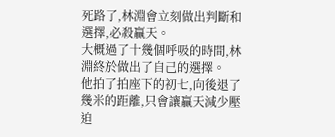死路了,林淵會立刻做出判斷和選擇,必殺贏天。
大概過了十幾個呼吸的時間,林淵終於做出了自己的選擇。
他拍了拍座下的初七,向後退了幾米的距離,只會讓贏天減少壓迫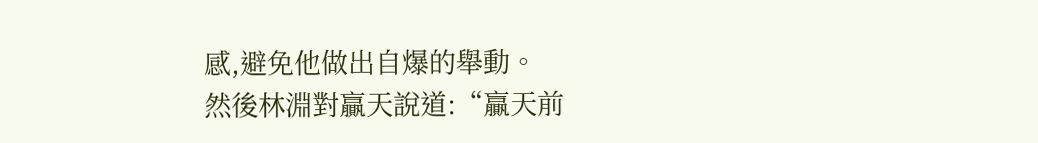感,避免他做出自爆的舉動。
然後林淵對贏天說道:“贏天前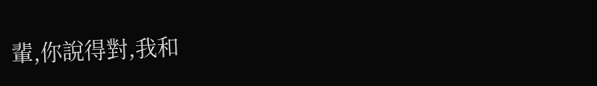輩,你說得對,我和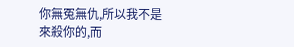你無冤無仇,所以我不是來殺你的,而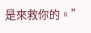是來救你的。”